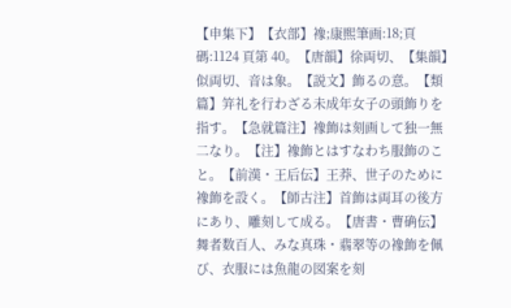【申集下】【衣部】襐;康煕筆画:18;頁碼:1124 頁第 40。【唐韻】徐両切、【集韻】似両切、音は象。【説文】飾るの意。【類篇】笄礼を行わざる未成年女子の頭飾りを指す。【急就篇注】襐飾は刻画して独一無二なり。【注】襐飾とはすなわち服飾のこと。【前漢・王后伝】王莽、世子のために襐飾を設く。【師古注】首飾は両耳の後方にあり、雕刻して成る。【唐書・曹确伝】舞者数百人、みな真珠・翡翠等の襐飾を佩び、衣服には魚龍の図案を刻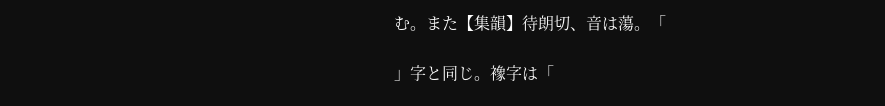む。また【集韻】待朗切、音は蕩。「

」字と同じ。襐字は「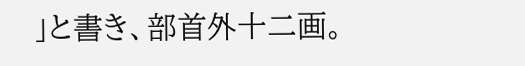」と書き、部首外十二画。